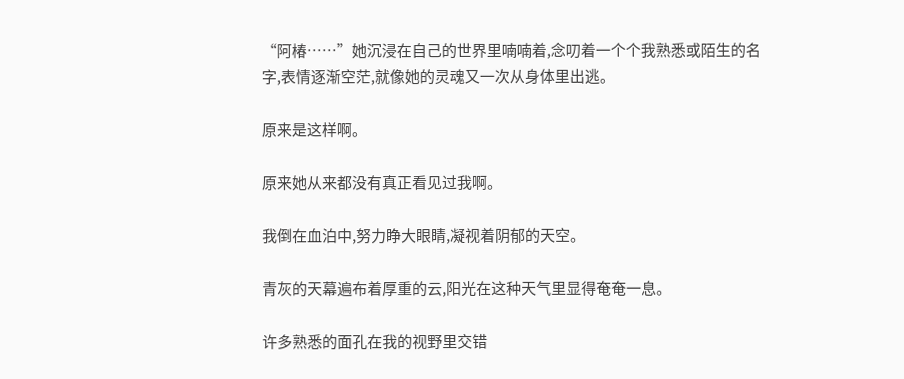“阿椿……”她沉浸在自己的世界里喃喃着,念叨着一个个我熟悉或陌生的名字,表情逐渐空茫,就像她的灵魂又一次从身体里出逃。

原来是这样啊。

原来她从来都没有真正看见过我啊。

我倒在血泊中,努力睁大眼睛,凝视着阴郁的天空。

青灰的天幕遍布着厚重的云,阳光在这种天气里显得奄奄一息。

许多熟悉的面孔在我的视野里交错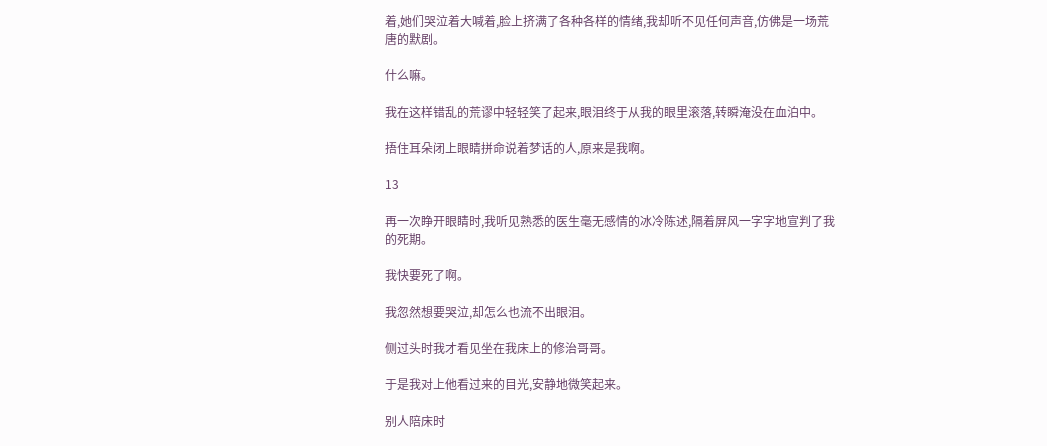着,她们哭泣着大喊着,脸上挤满了各种各样的情绪,我却听不见任何声音,仿佛是一场荒唐的默剧。

什么嘛。

我在这样错乱的荒谬中轻轻笑了起来,眼泪终于从我的眼里滚落,转瞬淹没在血泊中。

捂住耳朵闭上眼睛拼命说着梦话的人,原来是我啊。

13

再一次睁开眼睛时,我听见熟悉的医生毫无感情的冰冷陈述,隔着屏风一字字地宣判了我的死期。

我快要死了啊。

我忽然想要哭泣,却怎么也流不出眼泪。

侧过头时我才看见坐在我床上的修治哥哥。

于是我对上他看过来的目光,安静地微笑起来。

别人陪床时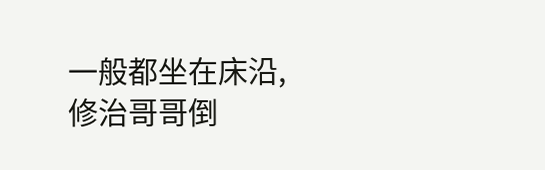一般都坐在床沿,修治哥哥倒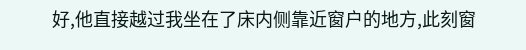好,他直接越过我坐在了床内侧靠近窗户的地方,此刻窗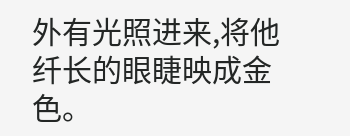外有光照进来,将他纤长的眼睫映成金色。